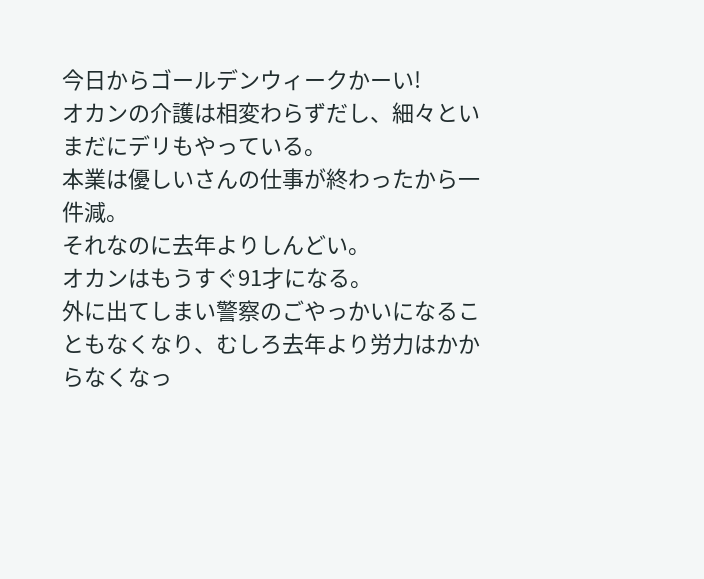今日からゴールデンウィークかーい!
オカンの介護は相変わらずだし、細々といまだにデリもやっている。
本業は優しいさんの仕事が終わったから一件減。
それなのに去年よりしんどい。
オカンはもうすぐ91才になる。
外に出てしまい警察のごやっかいになることもなくなり、むしろ去年より労力はかからなくなっ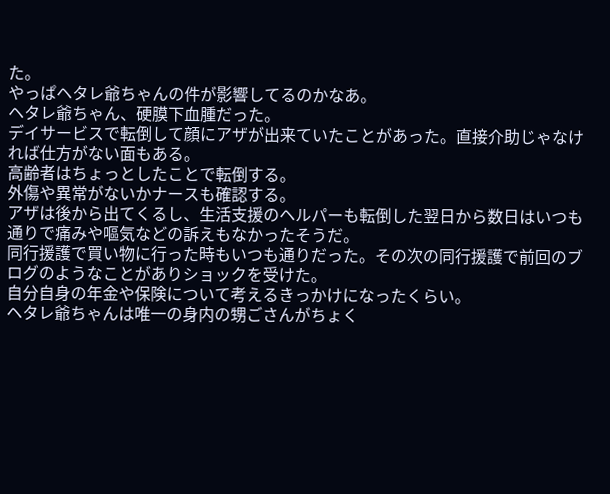た。
やっぱヘタレ爺ちゃんの件が影響してるのかなあ。
ヘタレ爺ちゃん、硬膜下血腫だった。
デイサービスで転倒して顔にアザが出来ていたことがあった。直接介助じゃなければ仕方がない面もある。
高齢者はちょっとしたことで転倒する。
外傷や異常がないかナースも確認する。
アザは後から出てくるし、生活支援のヘルパーも転倒した翌日から数日はいつも通りで痛みや嘔気などの訴えもなかったそうだ。
同行援護で買い物に行った時もいつも通りだった。その次の同行援護で前回のブログのようなことがありショックを受けた。
自分自身の年金や保険について考えるきっかけになったくらい。
ヘタレ爺ちゃんは唯一の身内の甥ごさんがちょく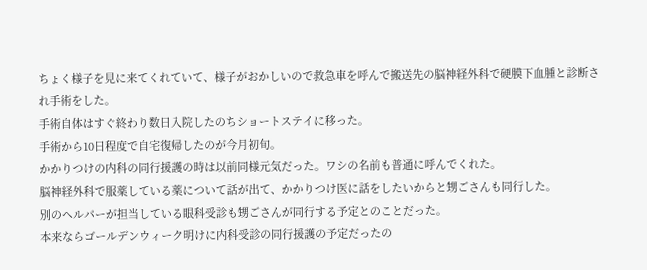ちょく様子を見に来てくれていて、様子がおかしいので救急車を呼んで搬送先の脳神経外科で硬膜下血腫と診断され手術をした。
手術自体はすぐ終わり数日入院したのちショートステイに移った。
手術から10日程度で自宅復帰したのが今月初旬。
かかりつけの内科の同行援護の時は以前同様元気だった。ワシの名前も普通に呼んでくれた。
脳神経外科で服薬している薬について話が出て、かかりつけ医に話をしたいからと甥ごさんも同行した。
別のヘルパーが担当している眼科受診も甥ごさんが同行する予定とのことだった。
本来ならゴールデンウィーク明けに内科受診の同行援護の予定だったの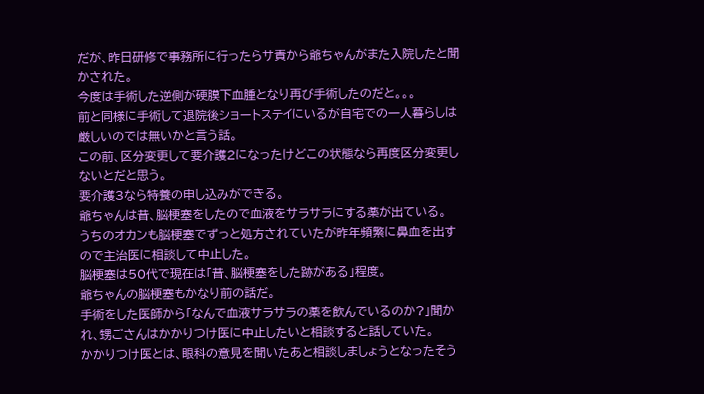だが、昨日研修で事務所に行ったらサ責から爺ちゃんがまた入院したと聞かされた。
今度は手術した逆側が硬膜下血腫となり再び手術したのだと。。。
前と同様に手術して退院後ショートステイにいるが自宅での一人暮らしは厳しいのでは無いかと言う話。
この前、区分変更して要介護2になったけどこの状態なら再度区分変更しないとだと思う。
要介護3なら特養の申し込みができる。
爺ちゃんは昔、脳梗塞をしたので血液をサラサラにする薬が出ている。
うちのオカンも脳梗塞でずっと処方されていたが昨年頻繁に鼻血を出すので主治医に相談して中止した。
脳梗塞は50代で現在は「昔、脳梗塞をした跡がある」程度。
爺ちゃんの脳梗塞もかなり前の話だ。
手術をした医師から「なんで血液サラサラの薬を飲んでいるのか?」聞かれ、甥ごさんはかかりつけ医に中止したいと相談すると話していた。
かかりつけ医とは、眼科の意見を聞いたあと相談しましょうとなったそう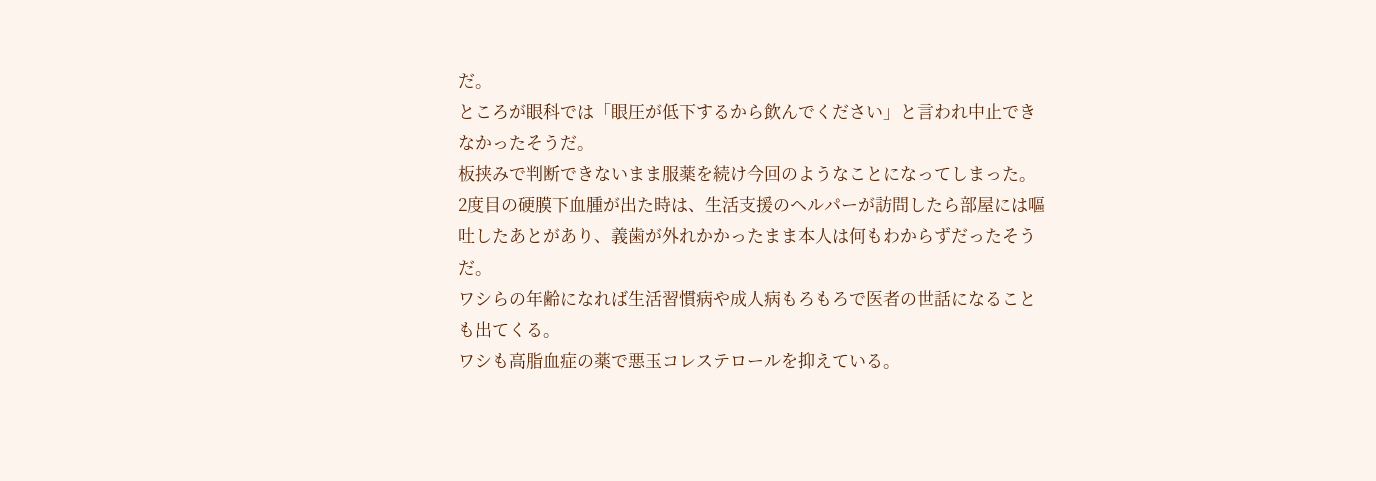だ。
ところが眼科では「眼圧が低下するから飲んでください」と言われ中止できなかったそうだ。
板挟みで判断できないまま服薬を続け今回のようなことになってしまった。
2度目の硬膜下血腫が出た時は、生活支援のヘルパーが訪問したら部屋には嘔吐したあとがあり、義歯が外れかかったまま本人は何もわからずだったそうだ。
ワシらの年齢になれば生活習慣病や成人病もろもろで医者の世話になることも出てくる。
ワシも高脂血症の薬で悪玉コレステロールを抑えている。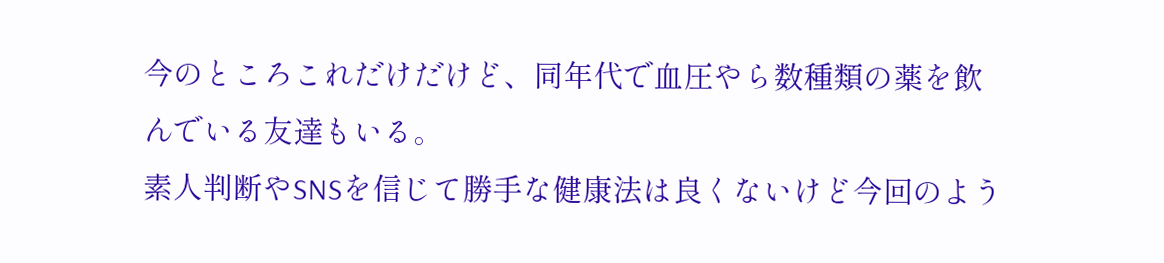今のところこれだけだけど、同年代で血圧やら数種類の薬を飲んでいる友達もいる。
素人判断やSNSを信じて勝手な健康法は良くないけど今回のよう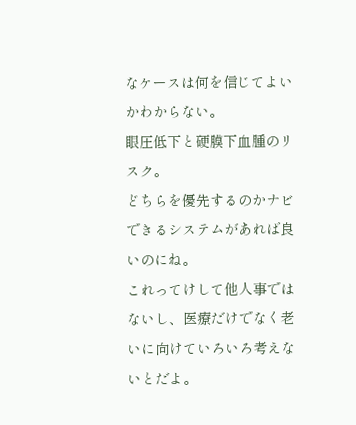なケースは何を信じてよいかわからない。
眼圧低下と硬膜下血腫のリスク。
どちらを優先するのかナビできるシステムがあれば良いのにね。
これってけして他人事ではないし、医療だけでなく老いに向けていろいろ考えないとだよ。